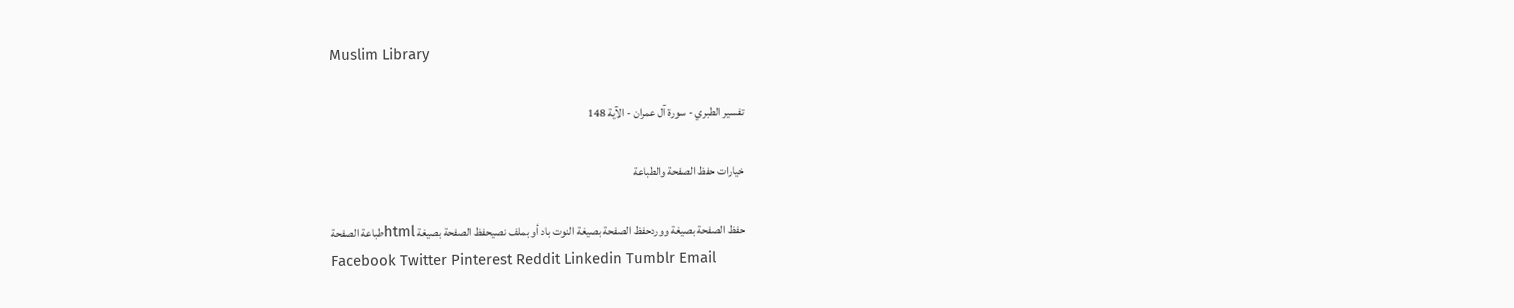Muslim Library

تفسير الطبري - سورة آل عمران - الآية 148

خيارات حفظ الصفحة والطباعة

حفظ الصفحة بصيغة ووردحفظ الصفحة بصيغة النوت باد أو بملف نصيحفظ الصفحة بصيغة htmlطباعة الصفحة
Facebook Twitter Pinterest Reddit Linkedin Tumblr Email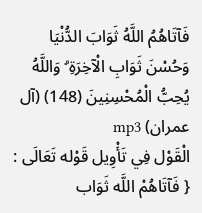فَآتَاهُمُ اللَّهُ ثَوَابَ الدُّنْيَا وَحُسْنَ ثَوَابِ الْآخِرَةِ ۗ وَاللَّهُ يُحِبُّ الْمُحْسِنِينَ (148) (آل عمران) mp3
الْقَوْل فِي تَأْوِيل قَوْله تَعَالَى : { فَآتَاهُمْ اللَّه ثَوَاب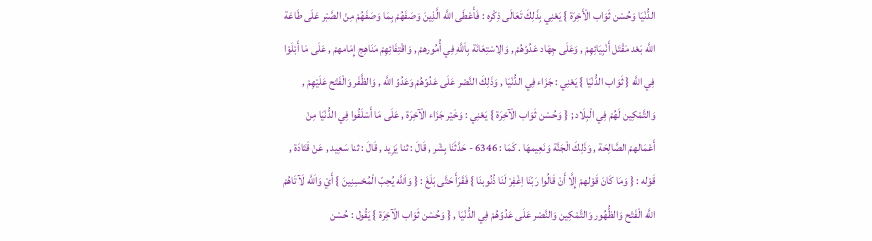الدُّنْيَا وَحُسْن ثَوَاب الْأَخِرَة } يَعْنِي بِذَلِكَ تَعَالَى ذِكْره : فَأَعْطَى اللَّه الَّذِينَ وَصَفَهُمْ بِمَا وَصَفَهُمْ مِنْ الصَّبْر عَلَى طَاعَة اللَّه بَعْد مَقْتَل أَنْبِيَائِهِمْ , وَعَلَى جِهَاد عَدُوّهُمْ , وَالِاسْتِعَانَة بِاَللَّهِ فِي أُمُورهمْ , وَاقْتِفَائِهِمْ مَنَاهِج إِمَامهمْ , عَلَى مَا أَبْلَوْا فِي اللَّه { ثَوَاب الدُّنْيَا } يَعْنِي : جَزَاء فِي الدُّنْيَا , وَذَلِكَ النَّصْر عَلَى عَدُوّهُمْ وَعَدُوّ اللَّه , وَالظَّفَر وَالْفَتْح عَلَيْهِمْ , وَالتَّمْكِين لَهُمْ فِي الْبِلَاد ; { وَحُسْن ثَوَاب الْآخِرَة } يَعْنِي : وَخَيْر جَزَاء الْآخِرَة , عَلَى مَا أَسْلَفُوا فِي الدُّنْيَا مِنْ أَعْمَالهمْ الصَّالِحَة , وَذَلِكَ الْجَنَّة وَنَعِيمهَا . كَمَا : 6346 - حَدَّثَنَا بِشْر , قَالَ : ثنا يَزِيد , قَالَ : ثنا سَعِيد , عَنْ قَتَادَة , قَوْله : { وَمَا كَانَ قَوْلهمْ إِلَّا أَنْ قَالُوا رَبّنَا اِغْفِرْ لَنَا ذُنُوبنَا } فَقَرَأَ حَتَّى بَلَغَ : { وَاَللَّه يُحِبّ الْمُحْسِنِينَ } أَيْ وَاَللَّه لَآتَاهُمْ اللَّه الْفَتْح وَالظُّهُور وَالتَّمْكِين وَالنَّصْر عَلَى عَدُوّهُمْ فِي الدُّنْيَا , { وَحُسْن ثَوَاب الْآخِرَة } يَقُول : حُسْن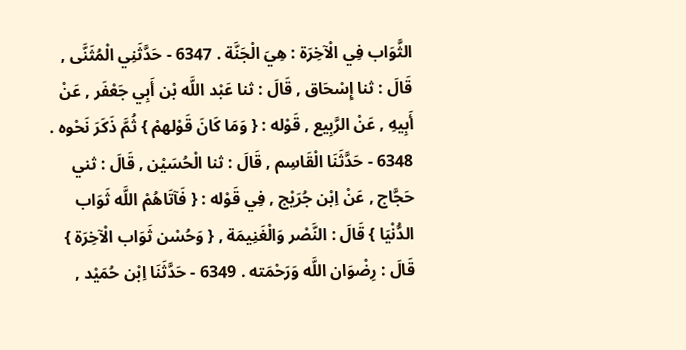الثَّوَاب فِي الْآخِرَة : هِيَ الْجَنَّة . 6347 - حَدَّثَنِي الْمُثَنَّى , قَالَ : ثنا إِسْحَاق , قَالَ : ثنا عَبْد اللَّه بْن أَبِي جَعْفَر , عَنْ أَبِيهِ , عَنْ الرَّبِيع , قَوْله : { وَمَا كَانَ قَوْلهمْ } ثُمَّ ذَكَرَ نَحْوه . 6348 - حَدَّثَنَا الْقَاسِم , قَالَ : ثنا الْحُسَيْن , قَالَ : ثني حَجَّاج , عَنْ اِبْن جُرَيْج , فِي قَوْله : { فَآتَاهُمْ اللَّه ثَوَاب الدُّنْيَا } قَالَ : النَّصْر وَالْغَنِيمَة , { وَحُسْن ثَوَاب الْآخِرَة } قَالَ : رِضْوَان اللَّه وَرَحْمَته . 6349 - حَدَّثَنَا اِبْن حُمَيْد ,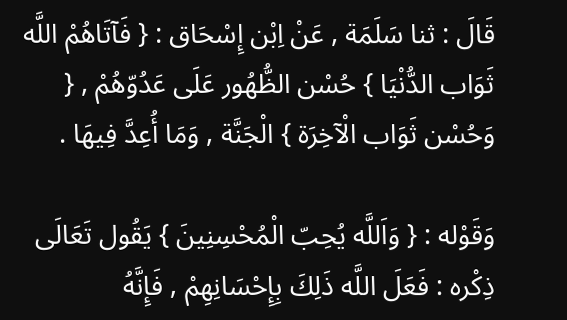قَالَ : ثنا سَلَمَة , عَنْ اِبْن إِسْحَاق : { فَآتَاهُمْ اللَّه ثَوَاب الدُّنْيَا } حُسْن الظُّهُور عَلَى عَدُوّهُمْ , { وَحُسْن ثَوَاب الْآخِرَة } الْجَنَّة , وَمَا أُعِدَّ فِيهَا .

وَقَوْله : { وَاَللَّه يُحِبّ الْمُحْسِنِينَ } يَقُول تَعَالَى ذِكْره : فَعَلَ اللَّه ذَلِكَ بِإِحْسَانِهِمْ , فَإِنَّهُ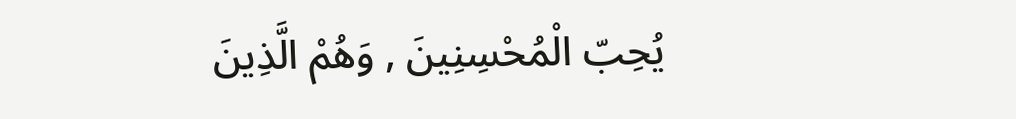يُحِبّ الْمُحْسِنِينَ , وَهُمْ الَّذِينَ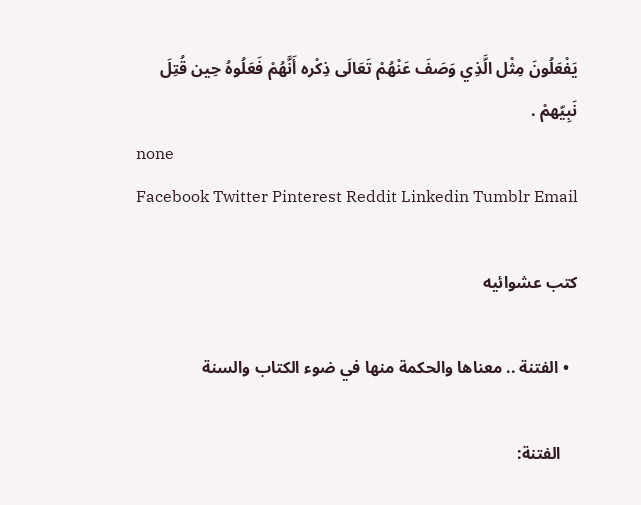يَفْعَلُونَ مِثْل الَّذِي وَصَفَ عَنْهُمْ تَعَالَى ذِكْره أَنَّهُمْ فَعَلُوهُ حِين قُتِلَ نَبِيّهمْ .
none
Facebook Twitter Pinterest Reddit Linkedin Tumblr Email

كتب عشوائيه

  • الفتنة .. معناها والحكمة منها في ضوء الكتاب والسنة

    الفتنة: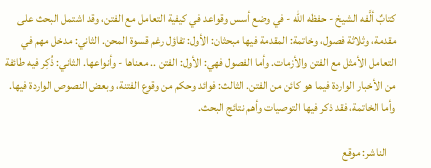كتابٌ ألَّفه الشيخ - حفظه الله - في وضع أسس وقواعد في كيفية التعامل مع الفتن، وقد اشتمل البحث على مقدمة، وثلاثة فصول، وخاتمة: المقدمة فيها مبحثان: الأول: تفاؤل رغم قسوة المحن. الثاني: مدخل مهم في التعامل الأمثل مع الفتن والأزمات. وأما الفصول فهي: الأول: الفتن .. معناها - وأنواعها. الثاني: ذُكِر فيه طائفة من الأخبار الواردة فيما هو كائن من الفتن. الثالث: فوائد وحكم من وقوع الفتنة، وبعض النصوص الواردة فيها. وأما الخاتمة، فقد ذكر فيها التوصيات وأهم نتائج البحث.

    الناشر: موقع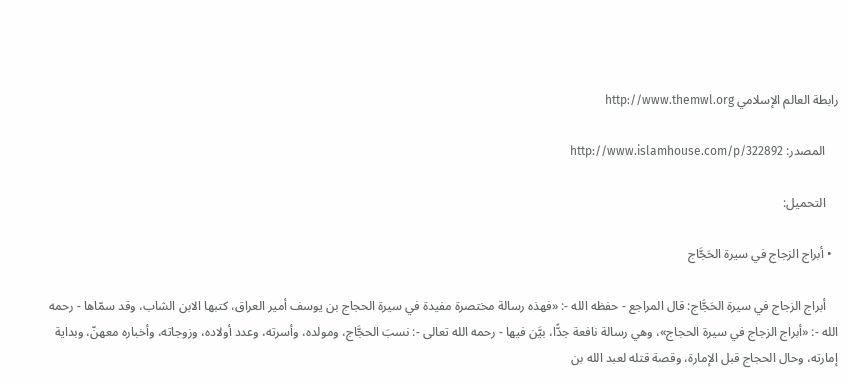رابطة العالم الإسلامي http://www.themwl.org

    المصدر: http://www.islamhouse.com/p/322892

    التحميل:

  • أبراج الزجاج في سيرة الحَجَّاج

    أبراج الزجاج في سيرة الحَجَّاج: قال المراجع - حفظه الله -: «فهذه رسالة مختصرة مفيدة في سيرة الحجاج بن يوسف أمير العراق، كتبها الابن الشاب، وقد سمّاها - رحمه الله -: «أبراج الزجاج في سيرة الحجاج»، وهي رسالة نافعة جدًّا، بيَّن فيها - رحمه الله تعالى -: نسبَ الحجَّاج، ومولده، وأسرته، وعدد أولاده، وزوجاته، وأخباره معهنّ، وبداية إمارته، وحال الحجاج قبل الإمارة، وقصة قتله لعبد الله بن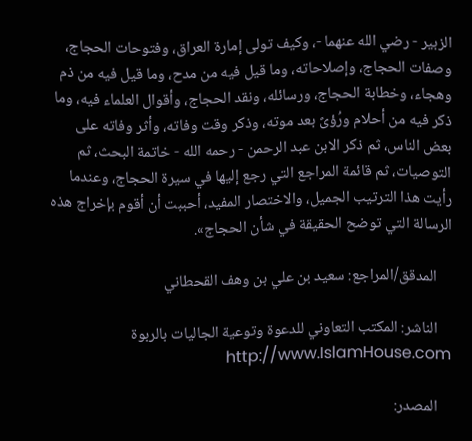الزبير - رضي الله عنهما -، وكيف تولى إمارة العراق، وفتوحات الحجاج، وصفات الحجاج، وإصلاحاته، وما قيل فيه من مدح، وما قيل فيه من ذم وهجاء، وخطابة الحجاج، ورسائله، ونقد الحجاج، وأقوال العلماء فيه، وما ذكر فيه من أحلام ورُؤىً بعد موته، وذكر وقت وفاته، وأثر وفاته على بعض الناس، ثم ذكر الابن عبد الرحمن - رحمه الله - خاتمة البحث، ثم التوصيات، ثم قائمة المراجع التي رجع إليها في سيرة الحجاج، وعندما رأيت هذا الترتيب الجميل، والاختصار المفيد، أحببت أن أقوم بإخراج هذه الرسالة التي توضح الحقيقة في شأن الحجاج».

    المدقق/المراجع: سعيد بن علي بن وهف القحطاني

    الناشر: المكتب التعاوني للدعوة وتوعية الجاليات بالربوة http://www.IslamHouse.com

    المصدر: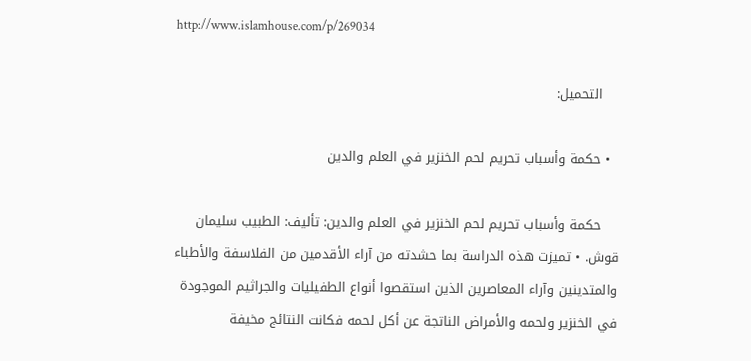http://www.islamhouse.com/p/269034

    التحميل:

  • حكمة وأسباب تحريم لحم الخنزير في العلم والدين

    حكمة وأسباب تحريم لحم الخنزير في العلم والدين: تأليف: الطبيب سليمان قوش. • تميزت هذه الدراسة بما حشدته من آراء الأقدمين من الفلاسفة والأطباء والمتدينين وآراء المعاصرين الذين استقصوا أنواع الطفيليات والجراثيم الموجودة في الخنزير ولحمه والأمراض الناتجة عن أكل لحمه فكانت النتائج مخيفة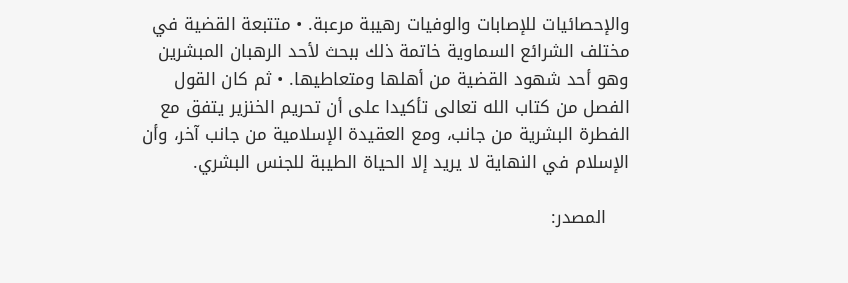والإحصائيات للإصابات والوفيات رهيبة مرعبة. • متتبعة القضية في مختلف الشرائع السماوية خاتمة ذلك ببحث لأحد الرهبان المبشرين وهو أحد شهود القضية من أهلها ومتعاطيها. • ثم كان القول الفصل من كتاب الله تعالى تأكيدا على أن تحريم الخنزير يتفق مع الفطرة البشرية من جانب، ومع العقيدة الإسلامية من جانب آخر، وأن الإسلام في النهاية لا يريد إلا الحياة الطيبة للجنس البشري.

    المصدر: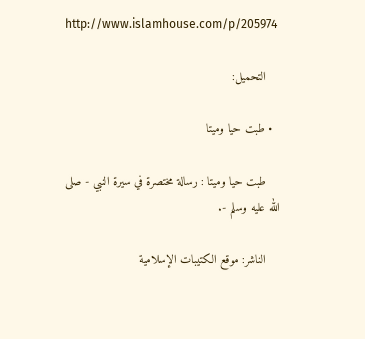http://www.islamhouse.com/p/205974

    التحميل:

  • طبت حيا وميتا

    طبت حيا وميتا : رسالة مختصرة في سيرة النبي - صلى الله عليه وسلم -.

    الناشر: موقع الكتيبات الإسلامية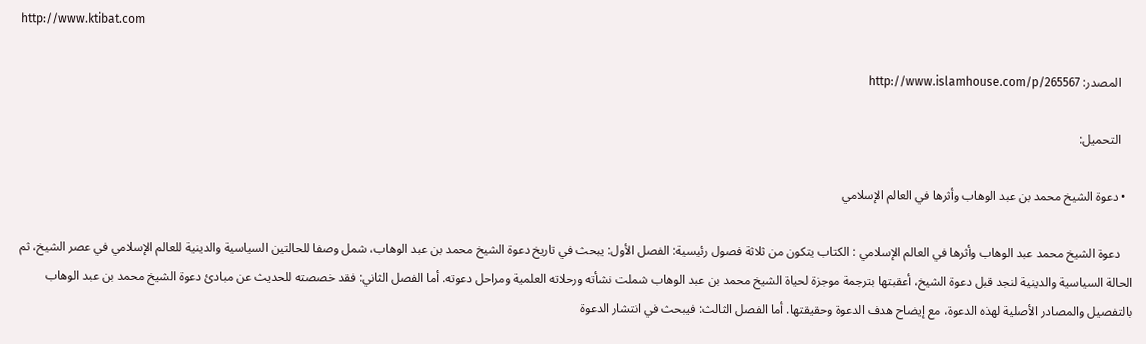http://www.ktibat.com

    المصدر: http://www.islamhouse.com/p/265567

    التحميل:

  • دعوة الشيخ محمد بن عبد الوهاب وأثرها في العالم الإسلامي

    دعوة الشيخ محمد عبد الوهاب وأثرها في العالم الإسلامي : الكتاب يتكون من ثلاثة فصول رئيسية: الفصل الأول: يبحث في تاريخ دعوة الشيخ محمد بن عبد الوهاب، شمل وصفا للحالتين السياسية والدينية للعالم الإسلامي في عصر الشيخ، ثم الحالة السياسية والدينية لنجد قبل دعوة الشيخ، أعقبتها بترجمة موجزة لحياة الشيخ محمد بن عبد الوهاب شملت نشأته ورحلاته العلمية ومراحل دعوته. أما الفصل الثاني: فقد خصصته للحديث عن مبادئ دعوة الشيخ محمد بن عبد الوهاب بالتفصيل والمصادر الأصلية لهذه الدعوة، مع إيضاح هدف الدعوة وحقيقتها. أما الفصل الثالث: فيبحث في انتشار الدعوة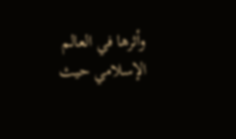وأثرها في العالم الإسلامي حيث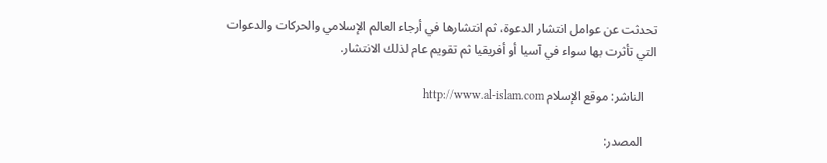تحدثت عن عوامل انتشار الدعوة، ثم انتشارها في أرجاء العالم الإسلامي والحركات والدعوات التي تأثرت بها سواء في آسيا أو أفريقيا ثم تقويم عام لذلك الانتشار.

    الناشر: موقع الإسلام http://www.al-islam.com

    المصدر: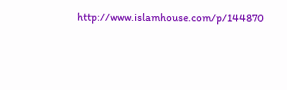http://www.islamhouse.com/p/144870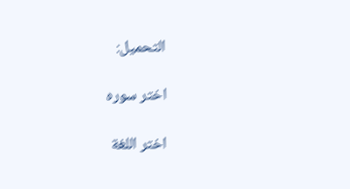التحميل:

اختر سوره

اختر اللغة